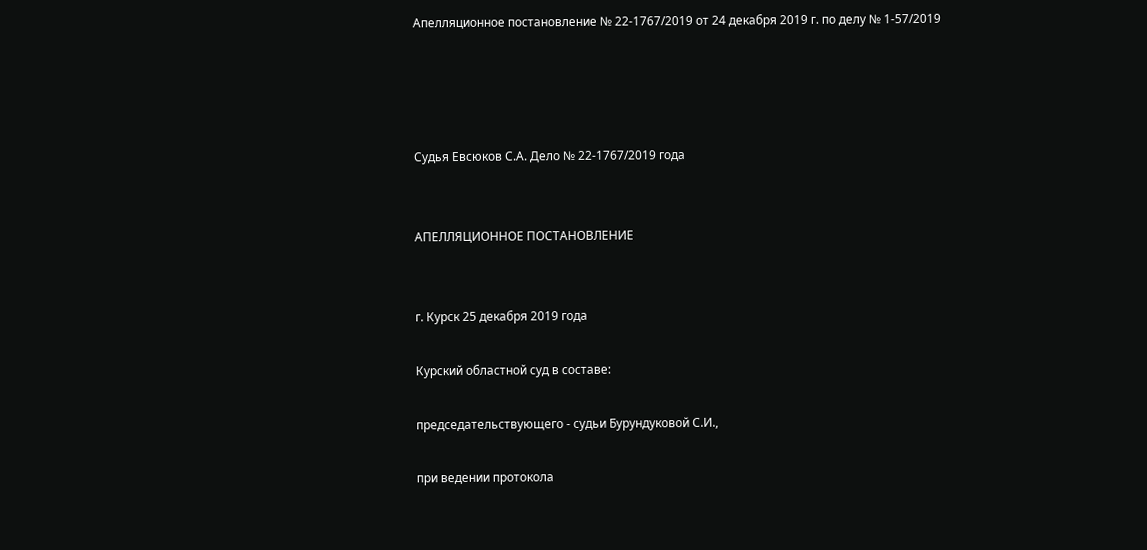Апелляционное постановление № 22-1767/2019 от 24 декабря 2019 г. по делу № 1-57/2019




Судья Евсюков С.А. Дело № 22-1767/2019 года


АПЕЛЛЯЦИОННОЕ ПОСТАНОВЛЕНИЕ


г. Курск 25 декабря 2019 года

Курский областной суд в составе:

председательствующего - судьи Бурундуковой С.И.,

при ведении протокола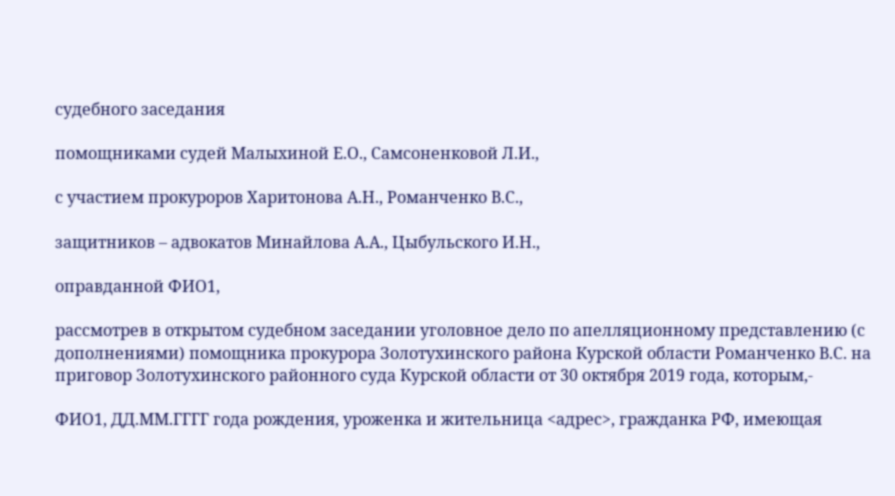судебного заседания

помощниками судей Малыхиной Е.О., Самсоненковой Л.И.,

с участием прокуроров Харитонова А.Н., Романченко В.С.,

защитников – адвокатов Минайлова А.А., Цыбульского И.Н.,

оправданной ФИО1,

рассмотрев в открытом судебном заседании уголовное дело по апелляционному представлению (с дополнениями) помощника прокурора Золотухинского района Курской области Романченко В.С. на приговор Золотухинского районного суда Курской области от 30 октября 2019 года, которым,-

ФИО1, ДД.ММ.ГГГГ года рождения, уроженка и жительница <адрес>, гражданка РФ, имеющая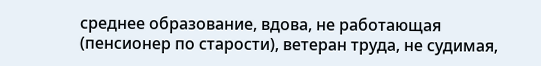среднее образование, вдова, не работающая (пенсионер по старости), ветеран труда, не судимая,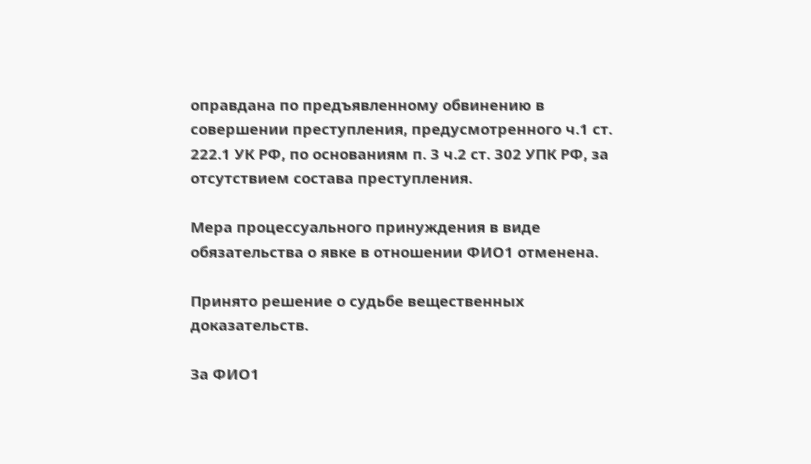оправдана по предъявленному обвинению в совершении преступления, предусмотренного ч.1 ст. 222.1 УК РФ, по основаниям п. 3 ч.2 ст. 302 УПК РФ, за отсутствием состава преступления.

Мера процессуального принуждения в виде обязательства о явке в отношении ФИО1 отменена.

Принято решение о судьбе вещественных доказательств.

За ФИО1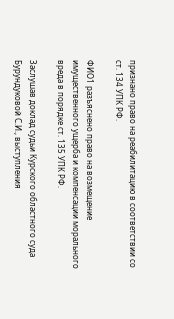признано право на реабилитацию в соответствии со ст. 134 УПК РФ.

ФИО1 разъяснено право на возмещение имущественного ущерба и компенсации морального вреда в порядке ст. 135 УПК РФ.

Заслушав доклад судьи Курского областного суда Бурундуковой С.И., выступления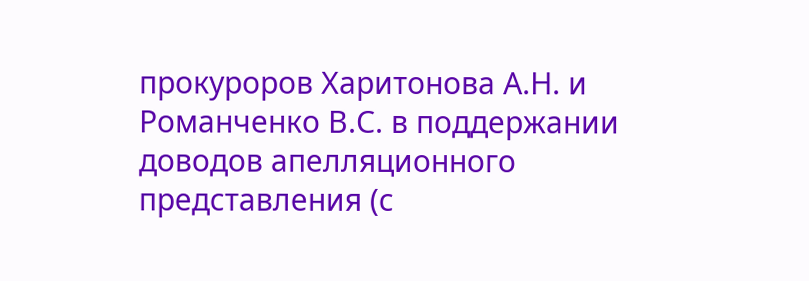прокуроров Харитонова А.Н. и Романченко В.С. в поддержании доводов апелляционного представления (с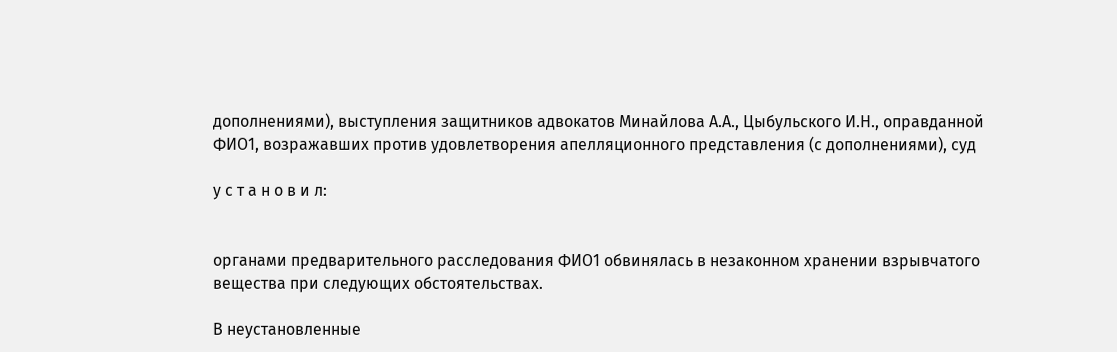дополнениями), выступления защитников адвокатов Минайлова А.А., Цыбульского И.Н., оправданной ФИО1, возражавших против удовлетворения апелляционного представления (с дополнениями), суд

у с т а н о в и л:


органами предварительного расследования ФИО1 обвинялась в незаконном хранении взрывчатого вещества при следующих обстоятельствах.

В неустановленные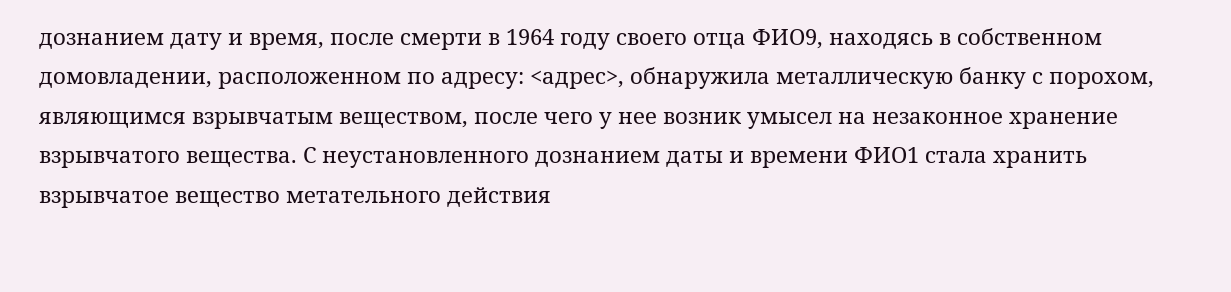дознанием дату и время, после смерти в 1964 году своего отца ФИО9, находясь в собственном домовладении, расположенном по адресу: <адрес>, обнаружила металлическую банку с порохом, являющимся взрывчатым веществом, после чего у нее возник умысел на незаконное хранение взрывчатого вещества. С неустановленного дознанием даты и времени ФИО1 стала хранить взрывчатое вещество метательного действия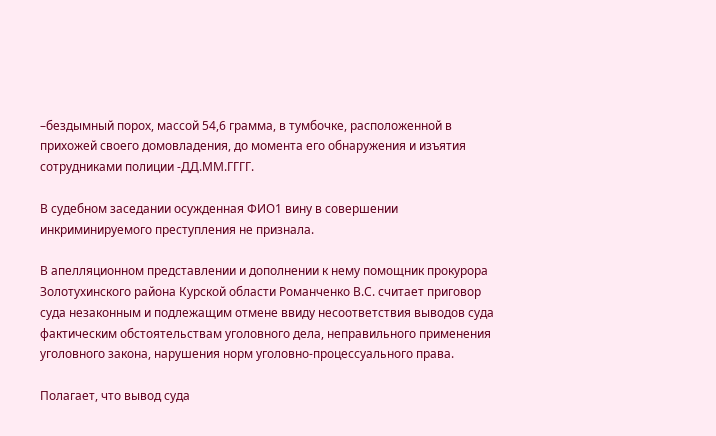–бездымный порох, массой 54,6 грамма, в тумбочке, расположенной в прихожей своего домовладения, до момента его обнаружения и изъятия сотрудниками полиции -ДД.ММ.ГГГГ.

В судебном заседании осужденная ФИО1 вину в совершении инкриминируемого преступления не признала.

В апелляционном представлении и дополнении к нему помощник прокурора Золотухинского района Курской области Романченко В.С. считает приговор суда незаконным и подлежащим отмене ввиду несоответствия выводов суда фактическим обстоятельствам уголовного дела, неправильного применения уголовного закона, нарушения норм уголовно-процессуального права.

Полагает, что вывод суда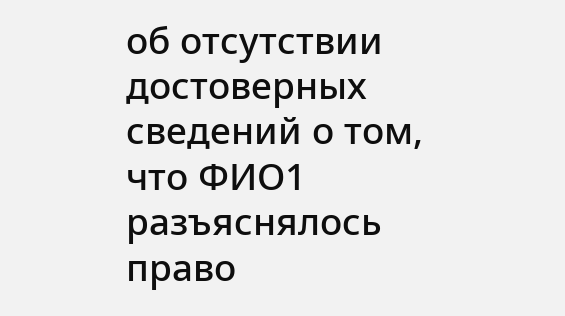об отсутствии достоверных сведений о том, что ФИО1 разъяснялось право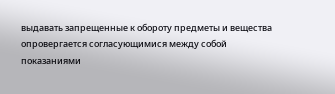выдавать запрещенные к обороту предметы и вещества опровергается согласующимися между собой показаниями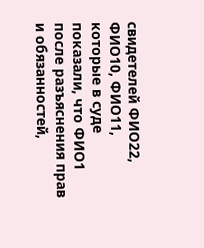свидетелей ФИО22, ФИО10, ФИО11, которые в суде показали, что ФИО1 после разъяснения прав и обязанностей,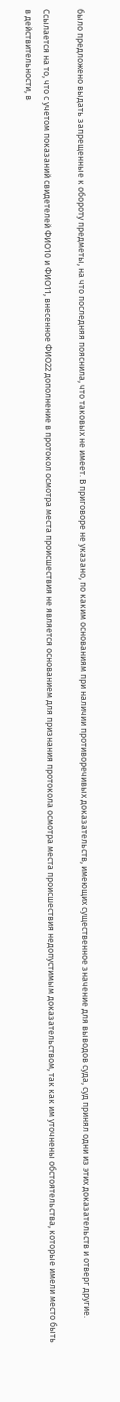было предложено выдать запрещенные к обороту предметы, на что последняя пояснила, что таковых не имеет. В приговоре не указано, по каким основаниям при наличии противоречивых доказательств, имеющих существенное значение для выводов суда, суд принял одни из этих доказательств и отверг другие.

Ссылается на то, что с учетом показаний свидетелей ФИО10 и ФИО11, внесенное ФИО22 дополнение в протокол осмотра места происшествия не является основанием для признания протокола осмотра места происшествия недопустимым доказательством, так как им уточнены обстоятельства, которые имели место быть в действительности, в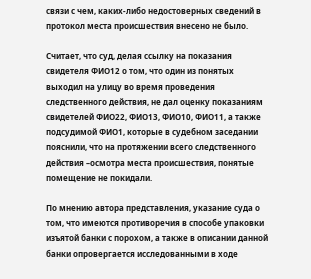связи с чем, каких-либо недостоверных сведений в протокол места происшествия внесено не было.

Считает, что суд, делая ссылку на показания свидетеля ФИО12 о том, что один из понятых выходил на улицу во время проведения следственного действия, не дал оценку показаниям свидетелей ФИО22, ФИО13, ФИО10, ФИО11, а также подсудимой ФИО1, которые в судебном заседании пояснили, что на протяжении всего следственного действия –осмотра места происшествия, понятые помещение не покидали.

По мнению автора представления, указание суда о том, что имеются противоречия в способе упаковки изъятой банки с порохом, а также в описании данной банки опровергается исследованными в ходе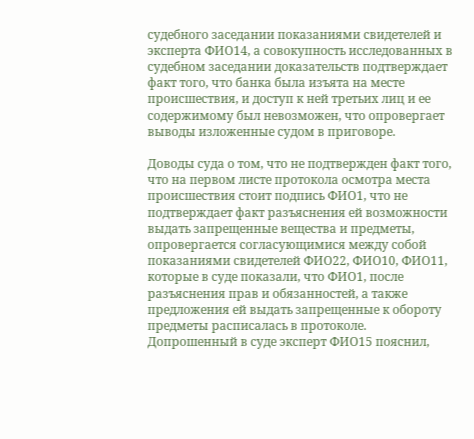судебного заседании показаниями свидетелей и эксперта ФИО14, а совокупность исследованных в судебном заседании доказательств подтверждает факт того, что банка была изъята на месте происшествия, и доступ к ней третьих лиц и ее содержимому был невозможен, что опровергает выводы изложенные судом в приговоре.

Доводы суда о том, что не подтвержден факт того, что на первом листе протокола осмотра места происшествия стоит подпись ФИО1, что не подтверждает факт разъяснения ей возможности выдать запрещенные вещества и предметы, опровергается согласующимися между собой показаниями свидетелей ФИО22, ФИО10, ФИО11, которые в суде показали, что ФИО1, после разъяснения прав и обязанностей, а также предложения ей выдать запрещенные к обороту предметы расписалась в протоколе. Допрошенный в суде эксперт ФИО15 пояснил,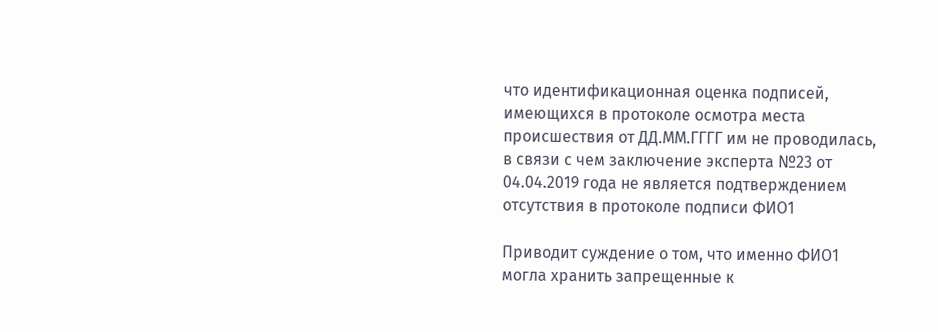что идентификационная оценка подписей, имеющихся в протоколе осмотра места происшествия от ДД.ММ.ГГГГ им не проводилась, в связи с чем заключение эксперта №23 от 04.04.2019 года не является подтверждением отсутствия в протоколе подписи ФИО1

Приводит суждение о том, что именно ФИО1 могла хранить запрещенные к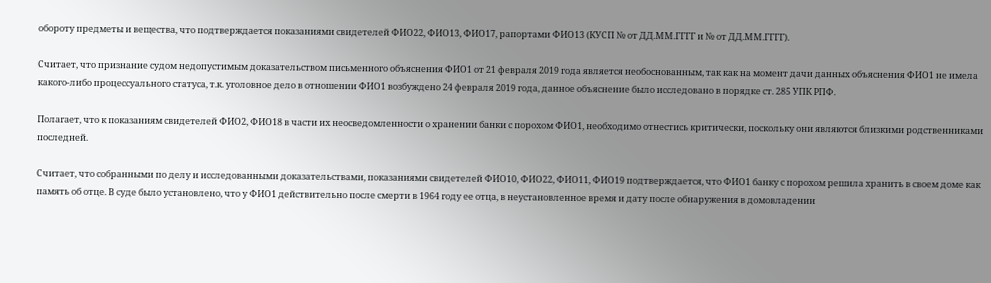обороту предметы и вещества, что подтверждается показаниями свидетелей ФИО22, ФИО13, ФИО17, рапортами ФИО13 (КУСП № от ДД.ММ.ГГГГ и № от ДД.ММ.ГГГГ).

Считает, что признание судом недопустимым доказательством письменного объяснения ФИО1 от 21 февраля 2019 года является необоснованным, так как на момент дачи данных объяснения ФИО1 не имела какого-либо процессуального статуса, т.к. уголовное дело в отношении ФИО1 возбуждено 24 февраля 2019 года, данное объяснение было исследовано в порядке ст. 285 УПК РПФ.

Полагает, что к показаниям свидетелей ФИО2, ФИО18 в части их неосведомленности о хранении банки с порохом ФИО1, необходимо отнестись критически, поскольку они являются близкими родственниками последней.

Считает, что собранными по делу и исследованными доказательствами, показаниями свидетелей ФИО10, ФИО22, ФИО11, ФИО19 подтверждается, что ФИО1 банку с порохом решила хранить в своем доме как память об отце. В суде было установлено, что у ФИО1 действительно после смерти в 1964 году ее отца, в неустановленное время и дату после обнаружения в домовладении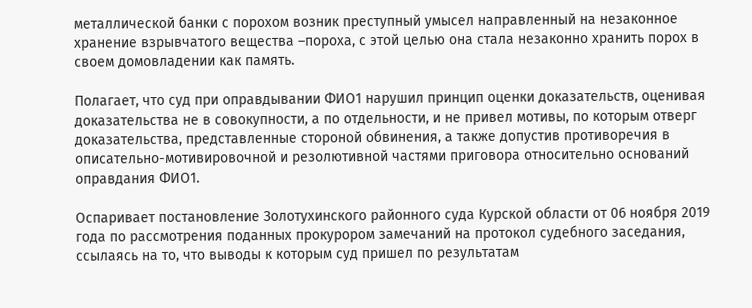металлической банки с порохом возник преступный умысел направленный на незаконное хранение взрывчатого вещества –пороха, с этой целью она стала незаконно хранить порох в своем домовладении как память.

Полагает, что суд при оправдывании ФИО1 нарушил принцип оценки доказательств, оценивая доказательства не в совокупности, а по отдельности, и не привел мотивы, по которым отверг доказательства, представленные стороной обвинения, а также допустив противоречия в описательно-мотивировочной и резолютивной частями приговора относительно оснований оправдания ФИО1.

Оспаривает постановление Золотухинского районного суда Курской области от 06 ноября 2019 года по рассмотрения поданных прокурором замечаний на протокол судебного заседания, ссылаясь на то, что выводы к которым суд пришел по результатам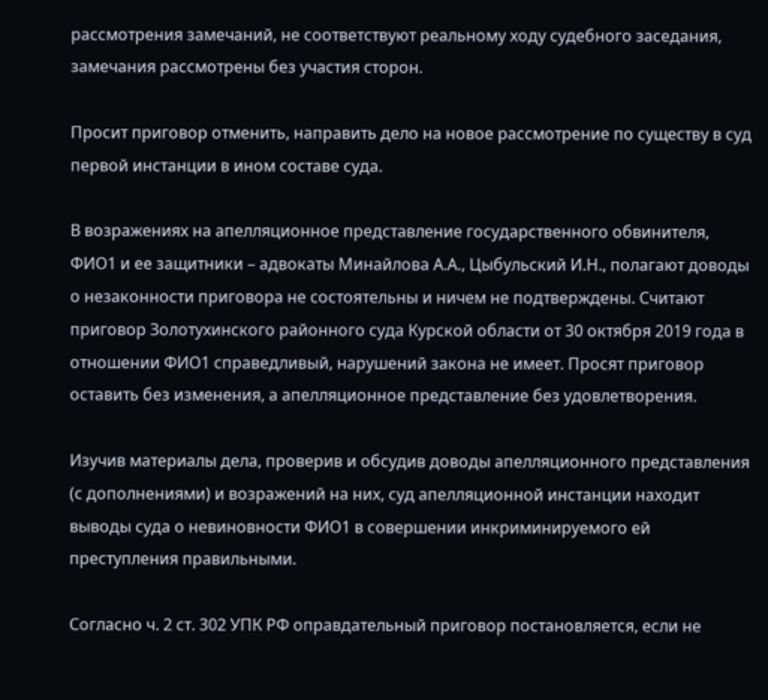рассмотрения замечаний, не соответствуют реальному ходу судебного заседания, замечания рассмотрены без участия сторон.

Просит приговор отменить, направить дело на новое рассмотрение по существу в суд первой инстанции в ином составе суда.

В возражениях на апелляционное представление государственного обвинителя, ФИО1 и ее защитники – адвокаты Минайлова А.А., Цыбульский И.Н., полагают доводы о незаконности приговора не состоятельны и ничем не подтверждены. Считают приговор Золотухинского районного суда Курской области от 30 октября 2019 года в отношении ФИО1 справедливый, нарушений закона не имеет. Просят приговор оставить без изменения, а апелляционное представление без удовлетворения.

Изучив материалы дела, проверив и обсудив доводы апелляционного представления (с дополнениями) и возражений на них, суд апелляционной инстанции находит выводы суда о невиновности ФИО1 в совершении инкриминируемого ей преступления правильными.

Согласно ч. 2 ст. 302 УПК РФ оправдательный приговор постановляется, если не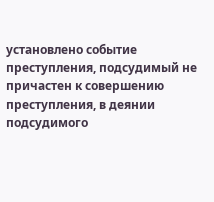установлено событие преступления, подсудимый не причастен к совершению преступления, в деянии подсудимого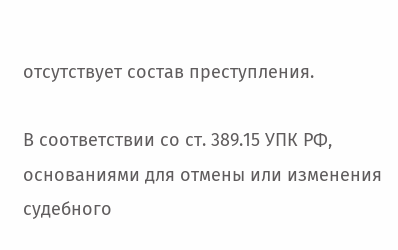отсутствует состав преступления.

В соответствии со ст. 389.15 УПК РФ, основаниями для отмены или изменения судебного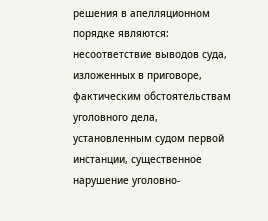решения в апелляционном порядке являются: несоответствие выводов суда, изложенных в приговоре, фактическим обстоятельствам уголовного дела, установленным судом первой инстанции, существенное нарушение уголовно-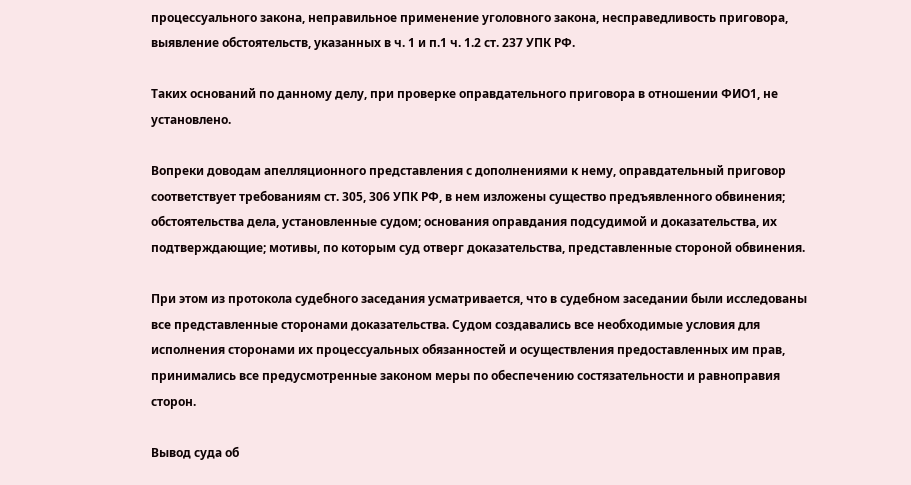процессуального закона, неправильное применение уголовного закона, несправедливость приговора, выявление обстоятельств, указанных в ч. 1 и п.1 ч. 1.2 ст. 237 УПК РФ.

Таких оснований по данному делу, при проверке оправдательного приговора в отношении ФИО1, не установлено.

Вопреки доводам апелляционного представления с дополнениями к нему, оправдательный приговор соответствует требованиям ст. 305, 306 УПК РФ, в нем изложены существо предъявленного обвинения; обстоятельства дела, установленные судом; основания оправдания подсудимой и доказательства, их подтверждающие; мотивы, по которым суд отверг доказательства, представленные стороной обвинения.

При этом из протокола судебного заседания усматривается, что в судебном заседании были исследованы все представленные сторонами доказательства. Судом создавались все необходимые условия для исполнения сторонами их процессуальных обязанностей и осуществления предоставленных им прав, принимались все предусмотренные законом меры по обеспечению состязательности и равноправия сторон.

Вывод суда об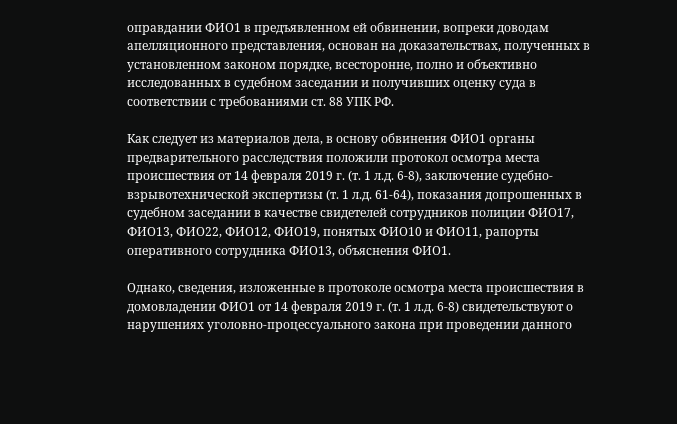оправдании ФИО1 в предъявленном ей обвинении, вопреки доводам апелляционного представления, основан на доказательствах, полученных в установленном законом порядке, всесторонне, полно и объективно исследованных в судебном заседании и получивших оценку суда в соответствии с требованиями ст. 88 УПК РФ.

Как следует из материалов дела, в основу обвинения ФИО1 органы предварительного расследствия положили протокол осмотра места происшествия от 14 февраля 2019 г. (т. 1 л.д. 6-8), заключение судебно-взрывотехнической экспертизы (т. 1 л.д. 61-64), показания допрошенных в судебном заседании в качестве свидетелей сотрудников полиции ФИО17, ФИО13, ФИО22, ФИО12, ФИО19, понятых ФИО10 и ФИО11, рапорты оперативного сотрудника ФИО13, объяснения ФИО1.

Однако, сведения, изложенные в протоколе осмотра места происшествия в домовладении ФИО1 от 14 февраля 2019 г. (т. 1 л.д. 6-8) свидетельствуют о нарушениях уголовно-процессуального закона при проведении данного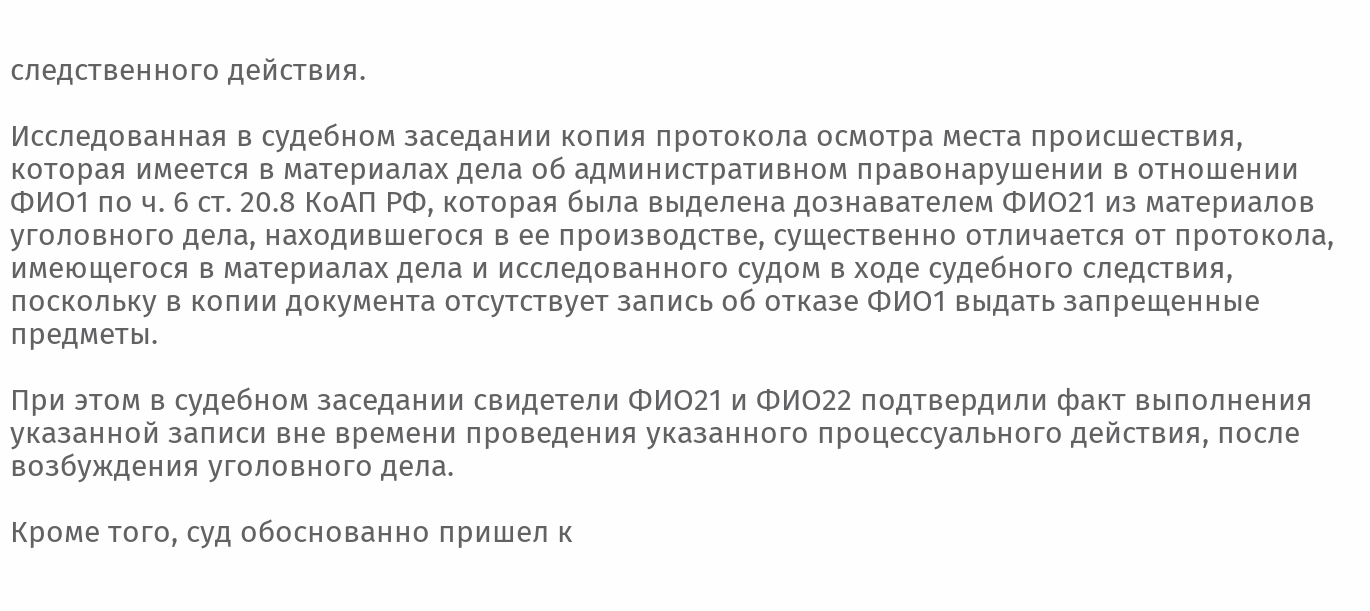следственного действия.

Исследованная в судебном заседании копия протокола осмотра места происшествия, которая имеется в материалах дела об административном правонарушении в отношении ФИО1 по ч. 6 ст. 20.8 КоАП РФ, которая была выделена дознавателем ФИО21 из материалов уголовного дела, находившегося в ее производстве, существенно отличается от протокола, имеющегося в материалах дела и исследованного судом в ходе судебного следствия, поскольку в копии документа отсутствует запись об отказе ФИО1 выдать запрещенные предметы.

При этом в судебном заседании свидетели ФИО21 и ФИО22 подтвердили факт выполнения указанной записи вне времени проведения указанного процессуального действия, после возбуждения уголовного дела.

Кроме того, суд обоснованно пришел к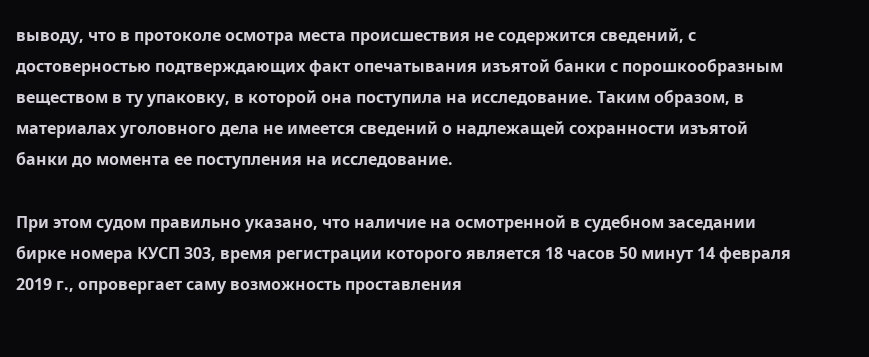выводу, что в протоколе осмотра места происшествия не содержится сведений, с достоверностью подтверждающих факт опечатывания изъятой банки с порошкообразным веществом в ту упаковку, в которой она поступила на исследование. Таким образом, в материалах уголовного дела не имеется сведений о надлежащей сохранности изъятой банки до момента ее поступления на исследование.

При этом судом правильно указано, что наличие на осмотренной в судебном заседании бирке номера КУСП 303, время регистрации которого является 18 часов 50 минут 14 февраля 2019 г., опровергает саму возможность проставления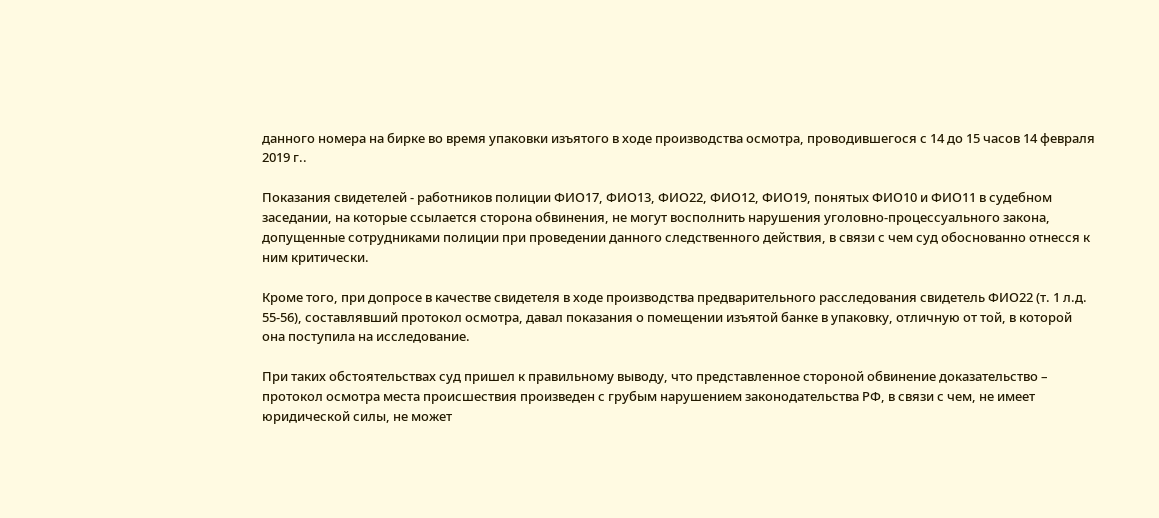данного номера на бирке во время упаковки изъятого в ходе производства осмотра, проводившегося с 14 до 15 часов 14 февраля 2019 г..

Показания свидетелей - работников полиции ФИО17, ФИО13, ФИО22, ФИО12, ФИО19, понятых ФИО10 и ФИО11 в судебном заседании, на которые ссылается сторона обвинения, не могут восполнить нарушения уголовно-процессуального закона, допущенные сотрудниками полиции при проведении данного следственного действия, в связи с чем суд обоснованно отнесся к ним критически.

Кроме того, при допросе в качестве свидетеля в ходе производства предварительного расследования свидетель ФИО22 (т. 1 л.д. 55-56), составлявший протокол осмотра, давал показания о помещении изъятой банке в упаковку, отличную от той, в которой она поступила на исследование.

При таких обстоятельствах суд пришел к правильному выводу, что представленное стороной обвинение доказательство – протокол осмотра места происшествия произведен с грубым нарушением законодательства РФ, в связи с чем, не имеет юридической силы, не может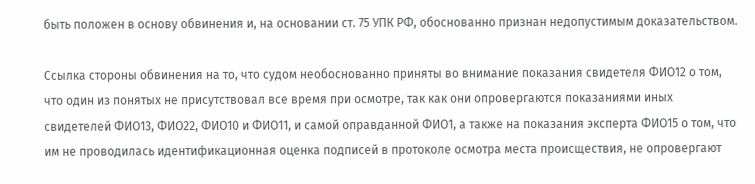быть положен в основу обвинения и, на основании ст. 75 УПК РФ, обоснованно признан недопустимым доказательством.

Ссылка стороны обвинения на то, что судом необоснованно приняты во внимание показания свидетеля ФИО12 о том, что один из понятых не присутствовал все время при осмотре, так как они опровергаются показаниями иных свидетелей ФИО13, ФИО22, ФИО10 и ФИО11, и самой оправданной ФИО1, а также на показания эксперта ФИО15 о том, что им не проводилась идентификационная оценка подписей в протоколе осмотра места происществия, не опровергают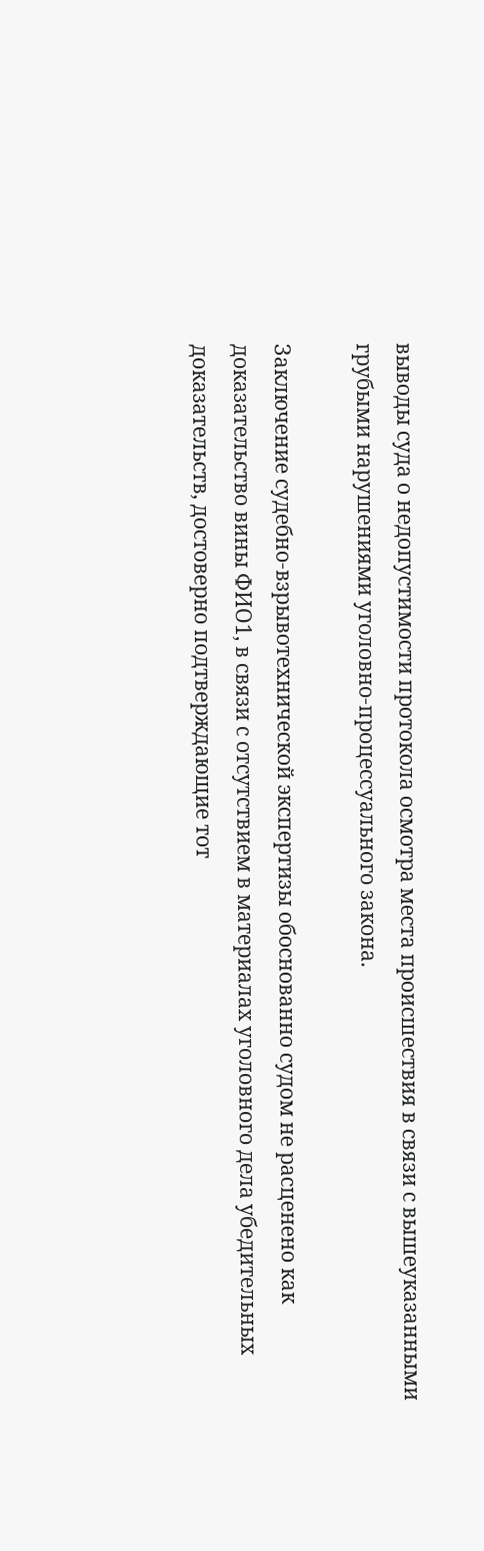выводы суда о недопустимости протокола осмотра места происшествия в связи с вышеуказанными грубыми нарушениями уголовно-процессуального закона.

Заключение судебно-взрывотехнической экспертизы обоснованно судом не расценено как доказательство вины ФИО1, в связи с отсутствием в материалах уголовного дела убедительных доказательств, достоверно подтверждающие тот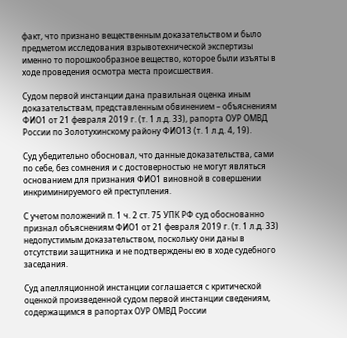факт, что признано вещественным доказательством и было предметом исследования взрывотехнической экспертизы именно то порошкообразное вещество, которое были изъяты в ходе проведения осмотра места происшествия.

Судом первой инстанции дана правильная оценка иным доказательствам, представленным обвинением – объяснениям ФИО1 от 21 февраля 2019 г. (т. 1 л.д. 33), рапорта ОУР ОМВД России по Золотухинскому району ФИО13 (т. 1 л.д. 4, 19).

Суд убедительно обосновал, что данные доказательства, сами по себе, без сомнения и с достоверностью не могут являться основанием для признания ФИО1 виновной в совершении инкриминируемого ей преступления.

С учетом положений п. 1 ч. 2 ст. 75 УПК РФ суд обоснованно признал объяснениям ФИО1 от 21 февраля 2019 г. (т. 1 л.д. 33) недопустимым доказательством, поскольку они даны в отсутствии защитника и не подтверждены ею в ходе судебного заседания.

Суд апелляционной инстанции соглашается с критической оценкой произведенной судом первой инстанции сведениям, содержащимся в рапортах ОУР ОМВД России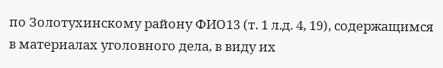по Золотухинскому району ФИО13 (т. 1 л.д. 4, 19), содержащимся в материалах уголовного дела, в виду их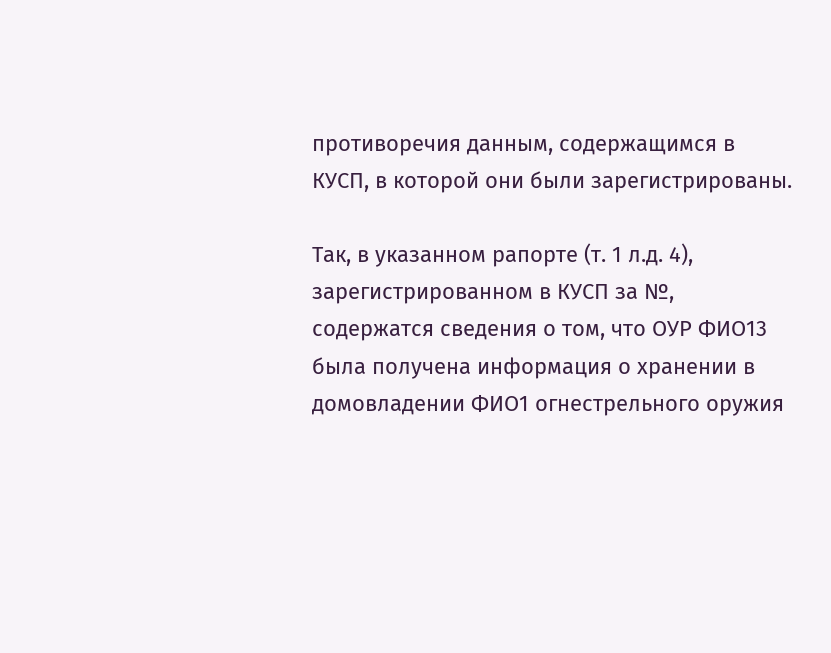противоречия данным, содержащимся в КУСП, в которой они были зарегистрированы.

Так, в указанном рапорте (т. 1 л.д. 4), зарегистрированном в КУСП за №, содержатся сведения о том, что ОУР ФИО13 была получена информация о хранении в домовладении ФИО1 огнестрельного оружия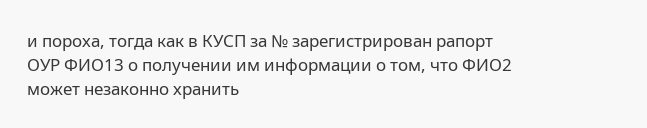и пороха, тогда как в КУСП за № зарегистрирован рапорт ОУР ФИО13 о получении им информации о том, что ФИО2 может незаконно хранить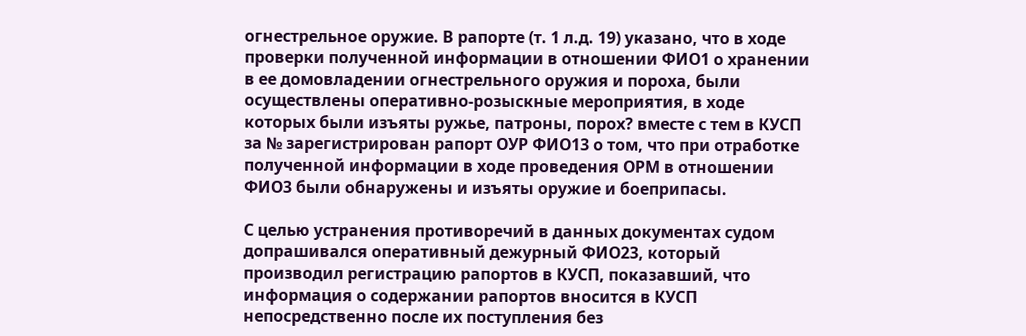огнестрельное оружие. В рапорте (т. 1 л.д. 19) указано, что в ходе проверки полученной информации в отношении ФИО1 о хранении в ее домовладении огнестрельного оружия и пороха, были осуществлены оперативно-розыскные мероприятия, в ходе которых были изъяты ружье, патроны, порох? вместе с тем в КУСП за № зарегистрирован рапорт ОУР ФИО13 о том, что при отработке полученной информации в ходе проведения ОРМ в отношении ФИО3 были обнаружены и изъяты оружие и боеприпасы.

С целью устранения противоречий в данных документах судом допрашивался оперативный дежурный ФИО23, который производил регистрацию рапортов в КУСП, показавший, что информация о содержании рапортов вносится в КУСП непосредственно после их поступления без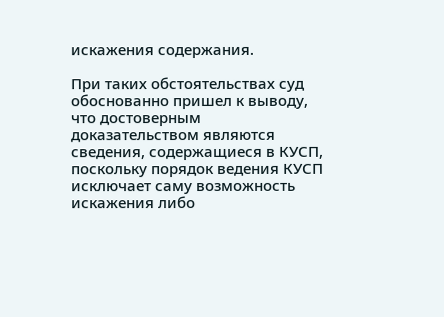искажения содержания.

При таких обстоятельствах суд обоснованно пришел к выводу, что достоверным доказательством являются сведения, содержащиеся в КУСП, поскольку порядок ведения КУСП исключает саму возможность искажения либо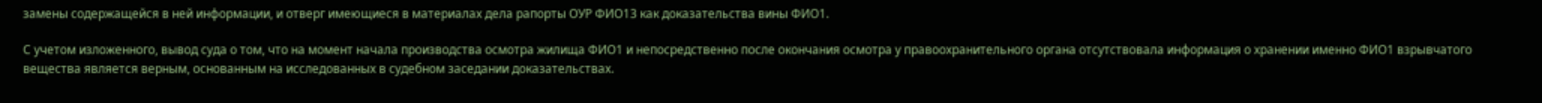замены содержащейся в ней информации, и отверг имеющиеся в материалах дела рапорты ОУР ФИО13 как доказательства вины ФИО1.

С учетом изложенного, вывод суда о том, что на момент начала производства осмотра жилища ФИО1 и непосредственно после окончания осмотра у правоохранительного органа отсутствовала информация о хранении именно ФИО1 взрывчатого вещества является верным, основанным на исследованных в судебном заседании доказательствах.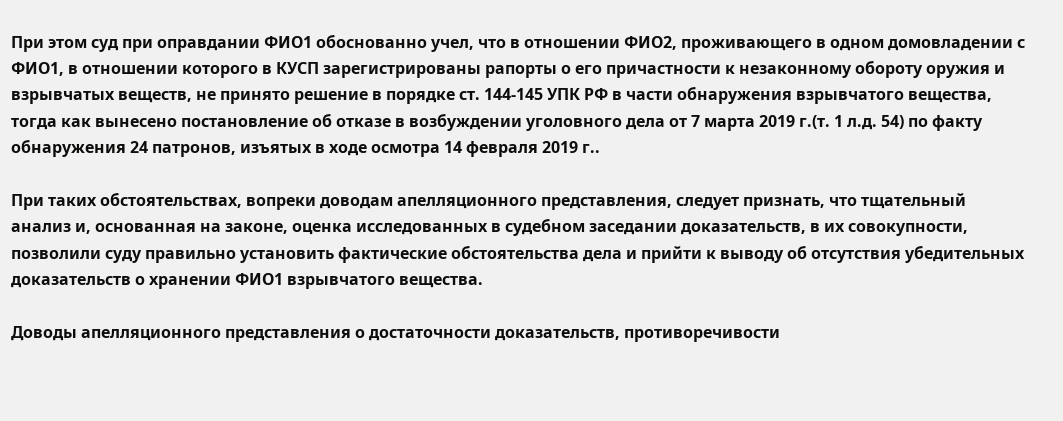При этом суд при оправдании ФИО1 обоснованно учел, что в отношении ФИО2, проживающего в одном домовладении с ФИО1, в отношении которого в КУСП зарегистрированы рапорты о его причастности к незаконному обороту оружия и взрывчатых веществ, не принято решение в порядке ст. 144-145 УПК РФ в части обнаружения взрывчатого вещества, тогда как вынесено постановление об отказе в возбуждении уголовного дела от 7 марта 2019 г.(т. 1 л.д. 54) по факту обнаружения 24 патронов, изъятых в ходе осмотра 14 февраля 2019 г..

При таких обстоятельствах, вопреки доводам апелляционного представления, следует признать, что тщательный анализ и, основанная на законе, оценка исследованных в судебном заседании доказательств, в их совокупности, позволили суду правильно установить фактические обстоятельства дела и прийти к выводу об отсутствия убедительных доказательств о хранении ФИО1 взрывчатого вещества.

Доводы апелляционного представления о достаточности доказательств, противоречивости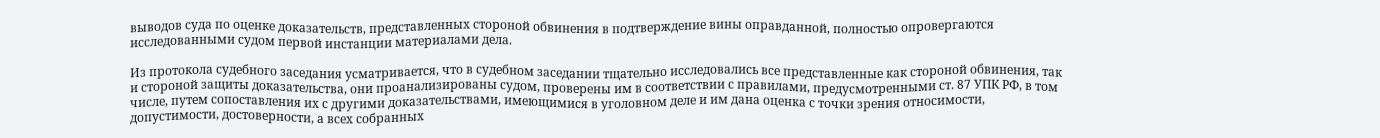выводов суда по оценке доказательств, представленных стороной обвинения в подтверждение вины оправданной, полностью опровергаются исследованными судом первой инстанции материалами дела.

Из протокола судебного заседания усматривается, что в судебном заседании тщательно исследовались все представленные как стороной обвинения, так и стороной защиты доказательства, они проанализированы судом, проверены им в соответствии с правилами, предусмотренными ст. 87 УПК РФ, в том числе, путем сопоставления их с другими доказательствами, имеющимися в уголовном деле и им дана оценка с точки зрения относимости, допустимости, достоверности, а всех собранных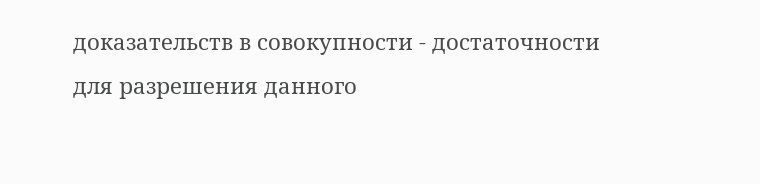доказательств в совокупности - достаточности для разрешения данного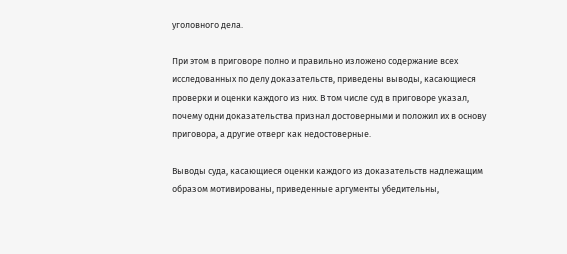уголовного дела.

При этом в приговоре полно и правильно изложено содержание всех исследованных по делу доказательств, приведены выводы, касающиеся проверки и оценки каждого из них. В том числе суд в приговоре указал, почему одни доказательства признал достоверными и положил их в основу приговора, а другие отверг как недостоверные.

Выводы суда, касающиеся оценки каждого из доказательств надлежащим образом мотивированы, приведенные аргументы убедительны,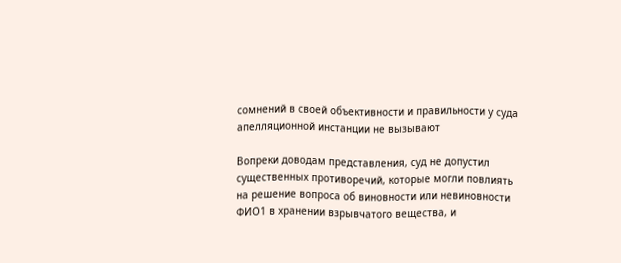сомнений в своей объективности и правильности у суда апелляционной инстанции не вызывают

Вопреки доводам представления, суд не допустил существенных противоречий, которые могли повлиять на решение вопроса об виновности или невиновности ФИО1 в хранении взрывчатого вещества, и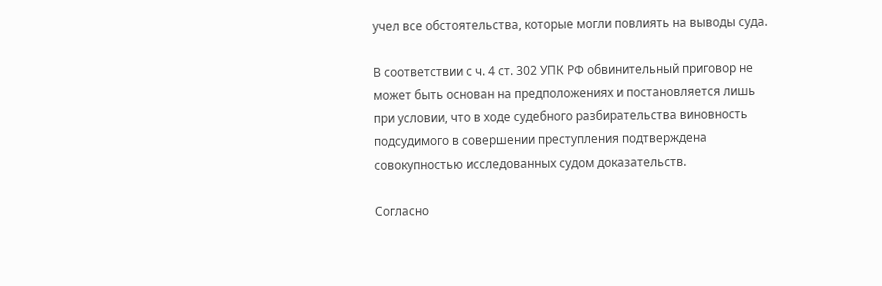учел все обстоятельства, которые могли повлиять на выводы суда.

В соответствии с ч. 4 ст. 302 УПК РФ обвинительный приговор не может быть основан на предположениях и постановляется лишь при условии, что в ходе судебного разбирательства виновность подсудимого в совершении преступления подтверждена совокупностью исследованных судом доказательств.

Согласно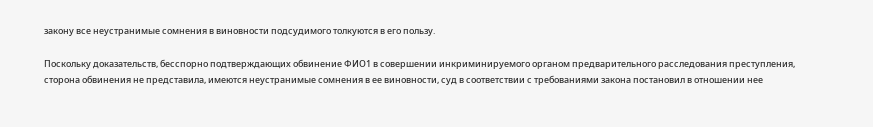закону все неустранимые сомнения в виновности подсудимого толкуются в его пользу.

Поскольку доказательств, бесспорно подтверждающих обвинение ФИО1 в совершении инкриминируемого органом предварительного расследования преступления, сторона обвинения не представила, имеются неустранимые сомнения в ее виновности, суд в соответствии с требованиями закона постановил в отношении нее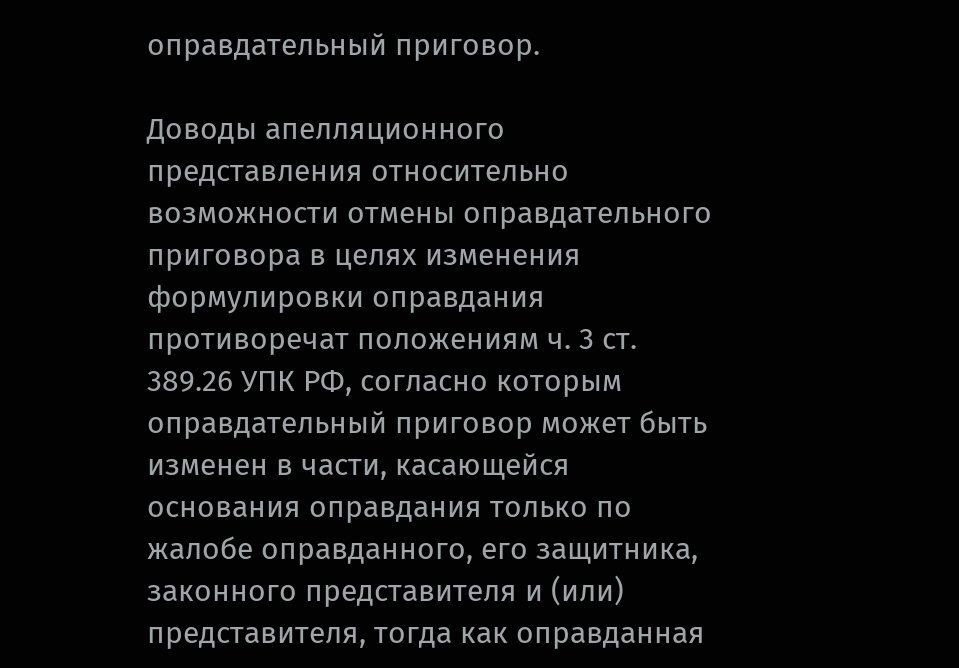оправдательный приговор.

Доводы апелляционного представления относительно возможности отмены оправдательного приговора в целях изменения формулировки оправдания противоречат положениям ч. 3 ст. 389.26 УПК РФ, согласно которым оправдательный приговор может быть изменен в части, касающейся основания оправдания только по жалобе оправданного, его защитника, законного представителя и (или) представителя, тогда как оправданная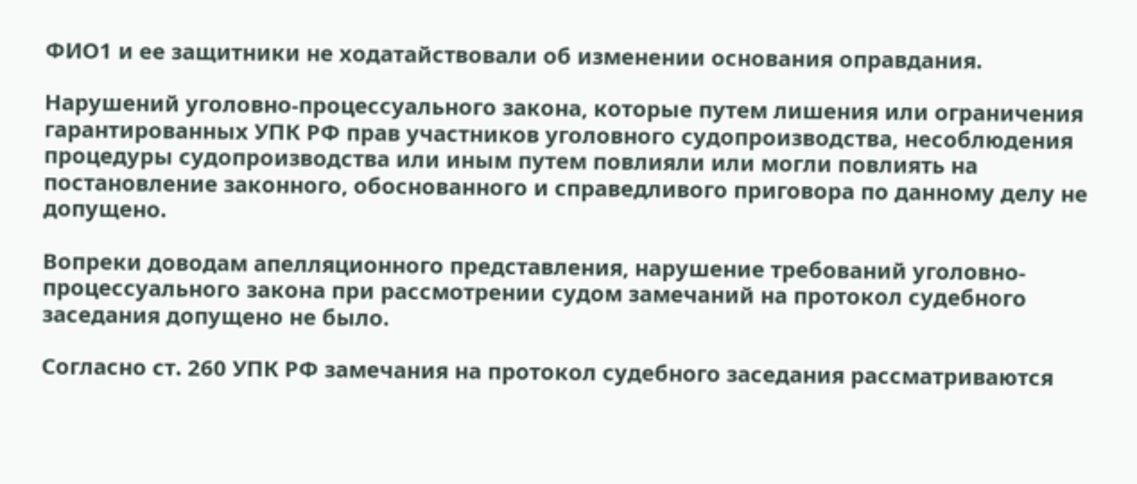ФИО1 и ее защитники не ходатайствовали об изменении основания оправдания.

Нарушений уголовно-процессуального закона, которые путем лишения или ограничения гарантированных УПК РФ прав участников уголовного судопроизводства, несоблюдения процедуры судопроизводства или иным путем повлияли или могли повлиять на постановление законного, обоснованного и справедливого приговора по данному делу не допущено.

Вопреки доводам апелляционного представления, нарушение требований уголовно-процессуального закона при рассмотрении судом замечаний на протокол судебного заседания допущено не было.

Согласно ст. 260 УПК РФ замечания на протокол судебного заседания рассматриваются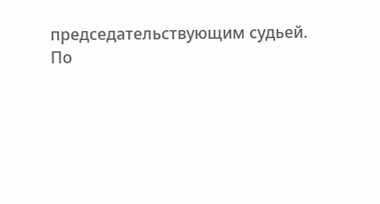председательствующим судьей. По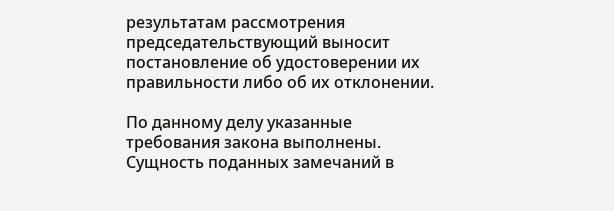результатам рассмотрения председательствующий выносит постановление об удостоверении их правильности либо об их отклонении.

По данному делу указанные требования закона выполнены. Сущность поданных замечаний в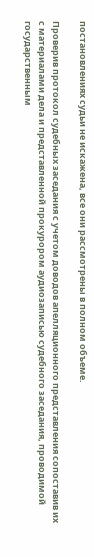постановлениях судьи не искажена, все они рассмотрены в полном объеме.

Проверив протокол судебных заседания с учетом доводов апелляционного представления сопоставив их с материалами дела и представленной прокурором аудиозаписью судебного заседания, проводимой государственным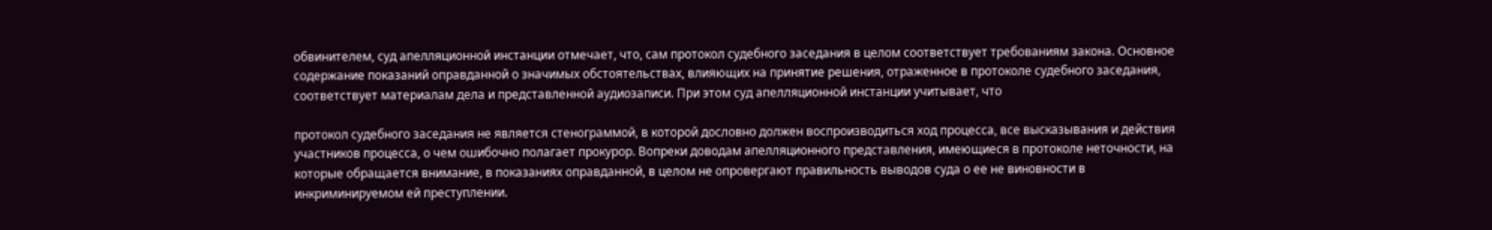обвинителем, суд апелляционной инстанции отмечает, что, сам протокол судебного заседания в целом соответствует требованиям закона. Основное содержание показаний оправданной о значимых обстоятельствах, влияющих на принятие решения, отраженное в протоколе судебного заседания, соответствует материалам дела и представленной аудиозаписи. При этом суд апелляционной инстанции учитывает, что

протокол судебного заседания не является стенограммой, в которой дословно должен воспроизводиться ход процесса, все высказывания и действия участников процесса, о чем ошибочно полагает прокурор. Вопреки доводам апелляционного представления, имеющиеся в протоколе неточности, на которые обращается внимание, в показаниях оправданной, в целом не опровергают правильность выводов суда о ее не виновности в инкриминируемом ей преступлении.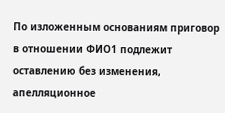По изложенным основаниям приговор в отношении ФИО1 подлежит оставлению без изменения, апелляционное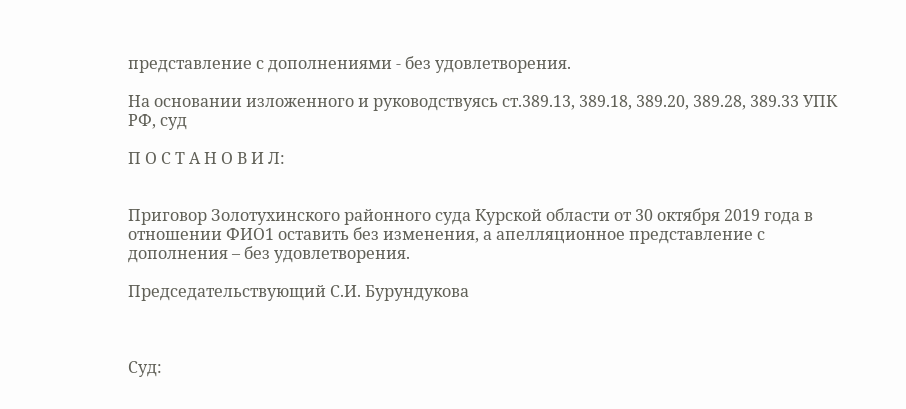представление с дополнениями - без удовлетворения.

На основании изложенного и руководствуясь ст.389.13, 389.18, 389.20, 389.28, 389.33 УПК РФ, суд

П О С Т А Н О В И Л:


Приговор Золотухинского районного суда Курской области от 30 октября 2019 года в отношении ФИО1 оставить без изменения, а апелляционное представление с дополнения – без удовлетворения.

Председательствующий С.И. Бурундукова



Суд: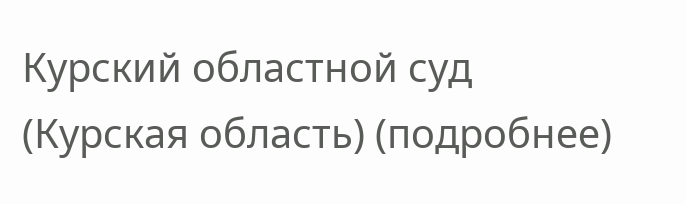Курский областной суд (Курская область) (подробнее)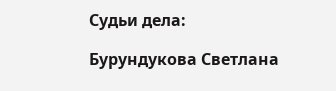Судьи дела:

Бурундукова Светлана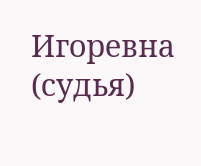Игоревна (судья)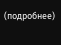(подробнее)